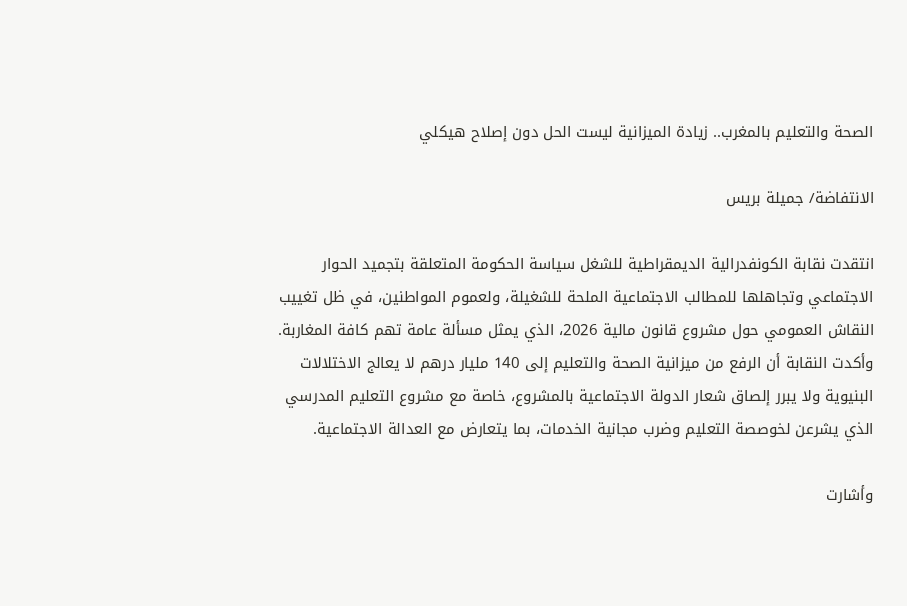الصحة والتعليم بالمغرب.. زيادة الميزانية ليست الحل دون إصلاح هيكلي

الانتفاضة/ جميلة بريس

انتقدت نقابة الكونفدرالية الديمقراطية للشغل سياسة الحكومة المتعلقة بتجميد الحوار الاجتماعي وتجاهلها للمطالب الاجتماعية الملحة للشغيلة، ولعموم المواطنين، في ظل تغييب النقاش العمومي حول مشروع قانون مالية 2026، الذي يمثل مسألة عامة تهم كافة المغاربة. وأكدت النقابة أن الرفع من ميزانية الصحة والتعليم إلى 140 مليار درهم لا يعالج الاختلالات البنيوية ولا يبرر إلصاق شعار الدولة الاجتماعية بالمشروع، خاصة مع مشروع التعليم المدرسي الذي يشرعن لخوصصة التعليم وضرب مجانية الخدمات، بما يتعارض مع العدالة الاجتماعية.

وأشارت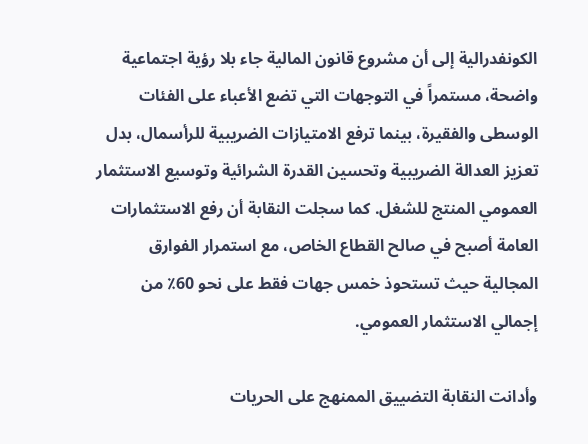الكونفدرالية إلى أن مشروع قانون المالية جاء بلا رؤية اجتماعية واضحة، مستمراً في التوجهات التي تضع الأعباء على الفئات الوسطى والفقيرة، بينما ترفع الامتيازات الضريبية للرأسمال، بدل تعزيز العدالة الضريبية وتحسين القدرة الشرائية وتوسيع الاستثمار العمومي المنتج للشغل. كما سجلت النقابة أن رفع الاستثمارات العامة أصبح في صالح القطاع الخاص، مع استمرار الفوارق المجالية حيث تستحوذ خمس جهات فقط على نحو 60٪ من إجمالي الاستثمار العمومي.

وأدانت النقابة التضييق الممنهج على الحريات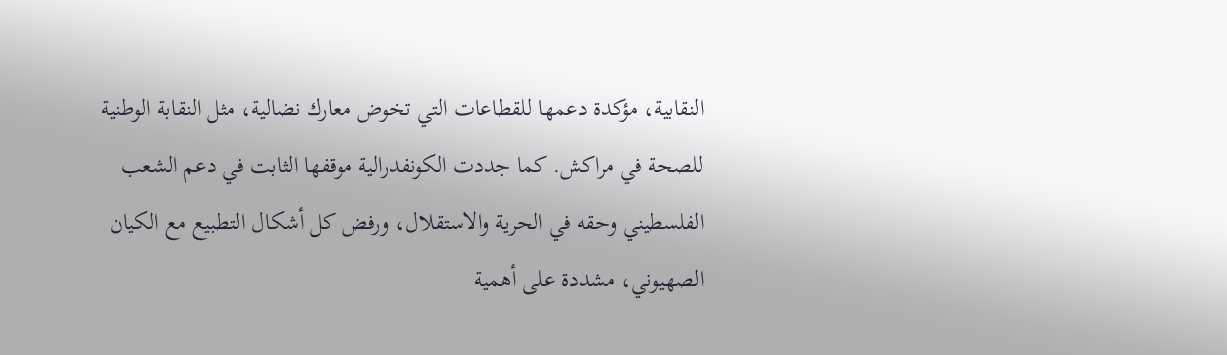النقابية، مؤكدة دعمها للقطاعات التي تخوض معارك نضالية، مثل النقابة الوطنية للصحة في مراكش. كما جددت الكونفدرالية موقفها الثابت في دعم الشعب الفلسطيني وحقه في الحرية والاستقلال، ورفض كل أشكال التطبيع مع الكيان الصهيوني، مشددة على أهمية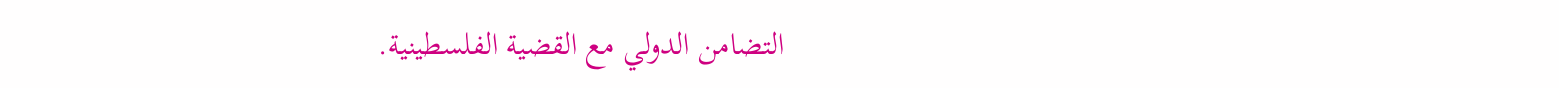التضامن الدولي مع القضية الفلسطينية.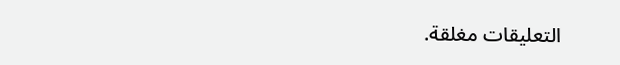التعليقات مغلقة.